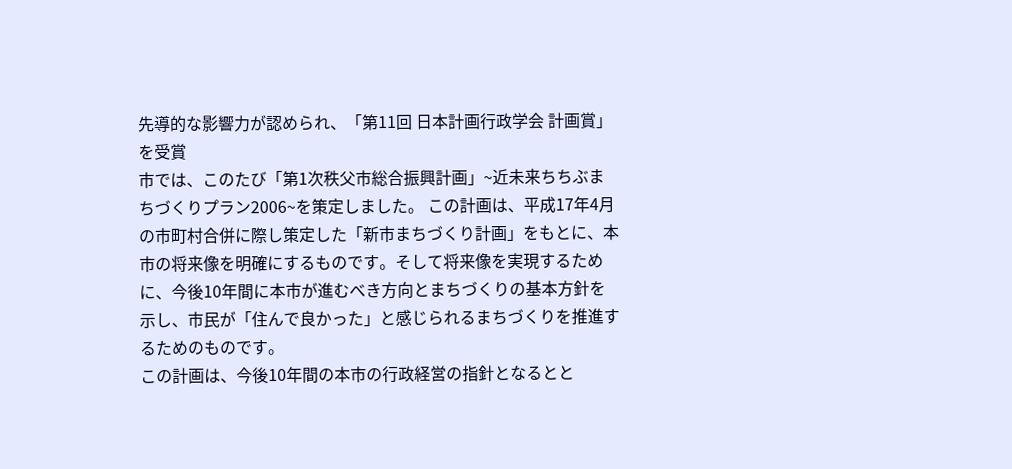先導的な影響力が認められ、「第11回 日本計画行政学会 計画賞」を受賞
市では、このたび「第1次秩父市総合振興計画」~近未来ちちぶまちづくりプラン2006~を策定しました。 この計画は、平成17年4月の市町村合併に際し策定した「新市まちづくり計画」をもとに、本市の将来像を明確にするものです。そして将来像を実現するために、今後10年間に本市が進むべき方向とまちづくりの基本方針を示し、市民が「住んで良かった」と感じられるまちづくりを推進するためのものです。
この計画は、今後10年間の本市の行政経営の指針となるとと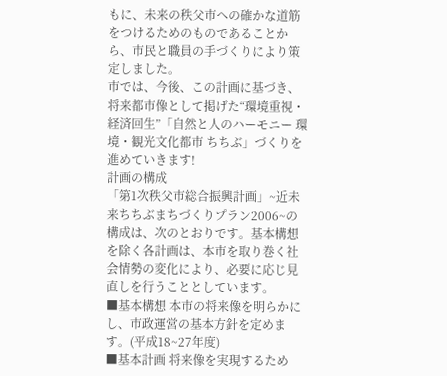もに、未来の秩父市への確かな道筋をつけるためのものであることから、市民と職員の手づくりにより策定しました。
市では、今後、この計画に基づき、将来都市像として掲げた“環境重視・経済回生”「自然と人のハーモニー 環境・観光文化都市 ちちぶ」づくりを進めていきます!
計画の構成
「第1次秩父市総合振興計画」~近未来ちちぶまちづくりプラン2006~の構成は、次のとおりです。基本構想を除く各計画は、本市を取り巻く社会情勢の変化により、必要に応じ見直しを行うこととしています。
■基本構想 本市の将来像を明らかにし、市政運営の基本方針を定めます。(平成18~27年度)
■基本計画 将来像を実現するため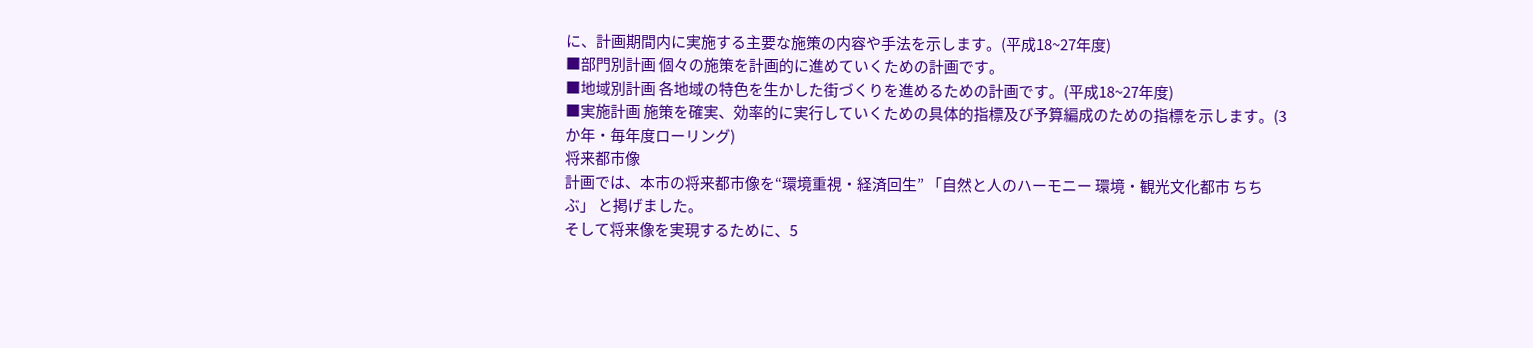に、計画期間内に実施する主要な施策の内容や手法を示します。(平成18~27年度)
■部門別計画 個々の施策を計画的に進めていくための計画です。
■地域別計画 各地域の特色を生かした街づくりを進めるための計画です。(平成18~27年度)
■実施計画 施策を確実、効率的に実行していくための具体的指標及び予算編成のための指標を示します。(3か年・毎年度ローリング)
将来都市像
計画では、本市の将来都市像を“環境重視・経済回生” 「自然と人のハーモニー 環境・観光文化都市 ちちぶ」 と掲げました。
そして将来像を実現するために、5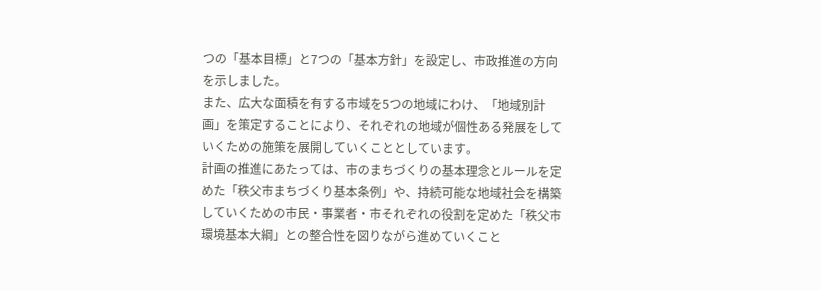つの「基本目標」と7つの「基本方針」を設定し、市政推進の方向を示しました。
また、広大な面積を有する市域を5つの地域にわけ、「地域別計画」を策定することにより、それぞれの地域が個性ある発展をしていくための施策を展開していくこととしています。
計画の推進にあたっては、市のまちづくりの基本理念とルールを定めた「秩父市まちづくり基本条例」や、持続可能な地域社会を構築していくための市民・事業者・市それぞれの役割を定めた「秩父市環境基本大綱」との整合性を図りながら進めていくこと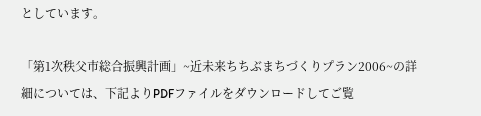としています。

「第1次秩父市総合振興計画」~近未来ちちぶまちづくりプラン2006~の詳細については、下記よりPDFファイルをダウンロードしてご覧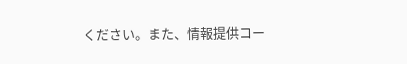ください。また、情報提供コー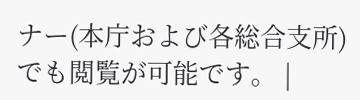ナー(本庁および各総合支所)でも閲覧が可能です。 |